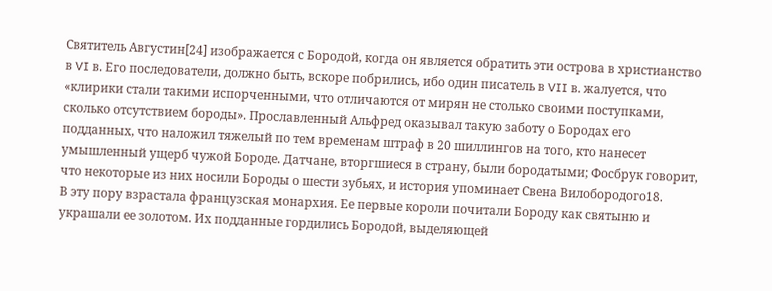Святитель Августин[24] изображается с Бородой, когда он является обратить эти острова в христианство в VI в. Его последователи, должно быть, вскоре побрились, ибо один писатель в VII в. жалуется, что «клирики стали такими испорченными, что отличаются от мирян не столько своими поступками, сколько отсутствием бороды». Прославленный Альфред оказывал такую заботу о Бородах его подданных, что наложил тяжелый по тем временам штраф в 20 шиллингов на того, кто нанесет умышленный ущерб чужой Бороде. Датчане, вторгшиеся в страну, были бородатыми; Фосбрук говорит, что некоторые из них носили Бороды о шести зубьях, и история упоминает Свена Вилобородого18.
В эту пору взрастала французская монархия. Ее первые короли почитали Бороду как святыню и украшали ее золотом. Их подданные гордились Бородой, выделяющей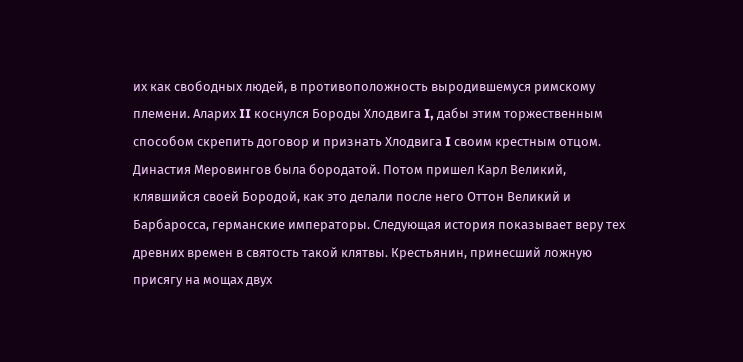их как свободных людей, в противоположность выродившемуся римскому племени. Аларих II коснулся Бороды Хлодвига I, дабы этим торжественным способом скрепить договор и признать Хлодвига I своим крестным отцом. Династия Меровингов была бородатой. Потом пришел Карл Великий, клявшийся своей Бородой, как это делали после него Оттон Великий и Барбаросса, германские императоры. Следующая история показывает веру тех древних времен в святость такой клятвы. Крестьянин, принесший ложную присягу на мощах двух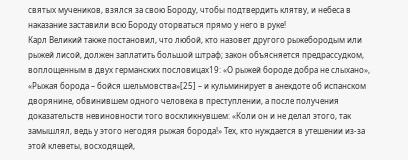святых мучеников, взялся за свою Бороду, чтобы подтвердить клятву, и небеса в наказание заставили всю Бороду оторваться прямо у него в руке!
Карл Великий также постановил, что любой, кто назовет другого рыжебородым или рыжей лисой, должен заплатить большой штраф; закон объясняется предрассудком, воплощенным в двух германских пословицах19: «О рыжей бороде добра не слыхано», «Рыжая борода – бойся шельмовства»[25] – и кульминирует в анекдоте об испанском дворянине, обвинившем одного человека в преступлении, а после получения доказательств невиновности того воскликнувшем: «Коли он и не делал этого, так замышлял, ведь у этого негодяя рыжая борода!» Тех, кто нуждается в утешении из-за этой клеветы, восходящей,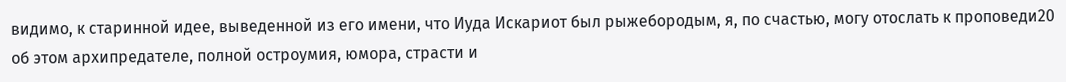видимо, к старинной идее, выведенной из его имени, что Иуда Искариот был рыжебородым, я, по счастью, могу отослать к проповеди20 об этом архипредателе, полной остроумия, юмора, страсти и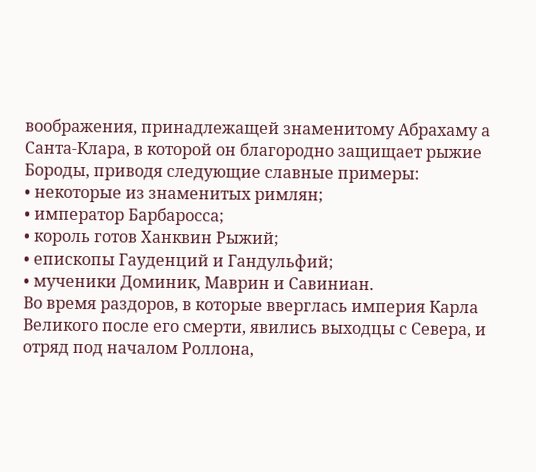воображения, принадлежащей знаменитому Абрахаму а Санта-Клара, в которой он благородно защищает рыжие Бороды, приводя следующие славные примеры:
• некоторые из знаменитых римлян;
• император Барбаросса;
• король готов Ханквин Рыжий;
• епископы Гауденций и Гандульфий;
• мученики Доминик, Маврин и Савиниан.
Во время раздоров, в которые вверглась империя Карла Великого после его смерти, явились выходцы с Севера, и отряд под началом Роллона,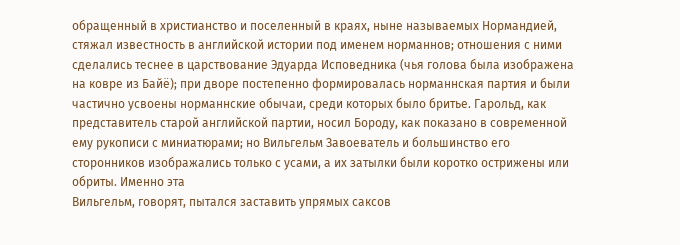обращенный в христианство и поселенный в краях, ныне называемых Нормандией, стяжал известность в английской истории под именем норманнов; отношения с ними сделались теснее в царствование Эдуарда Исповедника (чья голова была изображена на ковре из Байё); при дворе постепенно формировалась норманнская партия и были частично усвоены норманнские обычаи, среди которых было бритье. Гарольд, как представитель старой английской партии, носил Бороду, как показано в современной ему рукописи с миниатюрами; но Вильгельм Завоеватель и большинство его сторонников изображались только с усами, а их затылки были коротко острижены или обриты. Именно эта
Вильгельм, говорят, пытался заставить упрямых саксов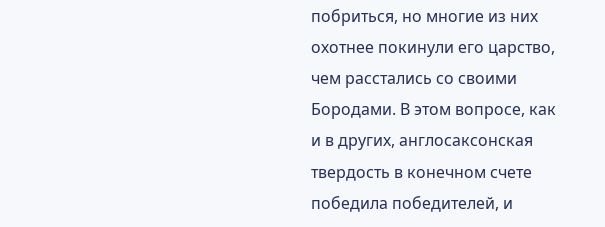побриться, но многие из них охотнее покинули его царство, чем расстались со своими Бородами. В этом вопросе, как и в других, англосаксонская твердость в конечном счете победила победителей, и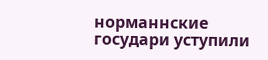норманнские государи уступили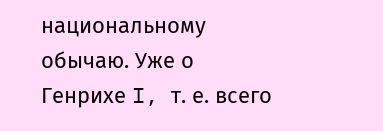национальному обычаю. Уже о Генрихе I, т. е. всего